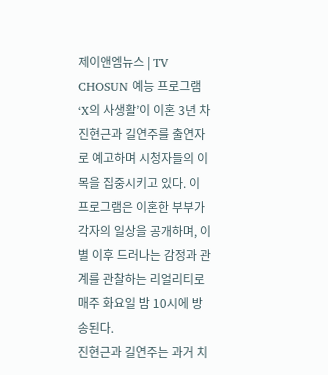제이앤엠뉴스 | TV CHOSUN 예능 프로그램 ‘X의 사생활’이 이혼 3년 차 진현근과 길연주를 출연자로 예고하며 시청자들의 이목을 집중시키고 있다. 이 프로그램은 이혼한 부부가 각자의 일상을 공개하며, 이별 이후 드러나는 감정과 관계를 관찰하는 리얼리티로 매주 화요일 밤 10시에 방송된다.
진현근과 길연주는 과거 치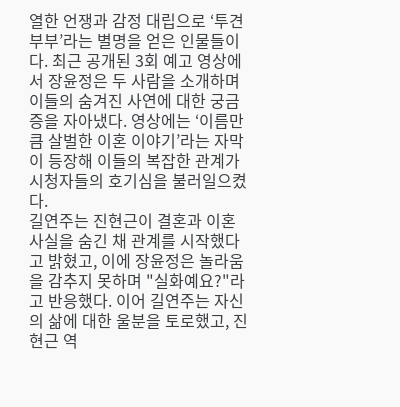열한 언쟁과 감정 대립으로 ‘투견 부부’라는 별명을 얻은 인물들이다. 최근 공개된 3회 예고 영상에서 장윤정은 두 사람을 소개하며 이들의 숨겨진 사연에 대한 궁금증을 자아냈다. 영상에는 ‘이름만큼 살벌한 이혼 이야기’라는 자막이 등장해 이들의 복잡한 관계가 시청자들의 호기심을 불러일으켰다.
길연주는 진현근이 결혼과 이혼 사실을 숨긴 채 관계를 시작했다고 밝혔고, 이에 장윤정은 놀라움을 감추지 못하며 "실화예요?"라고 반응했다. 이어 길연주는 자신의 삶에 대한 울분을 토로했고, 진현근 역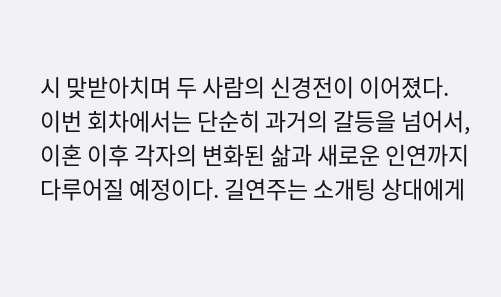시 맞받아치며 두 사람의 신경전이 이어졌다.
이번 회차에서는 단순히 과거의 갈등을 넘어서, 이혼 이후 각자의 변화된 삶과 새로운 인연까지 다루어질 예정이다. 길연주는 소개팅 상대에게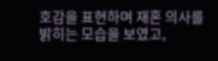호감을 표현하며 재혼 의사를 밝히는 모습을 보였고,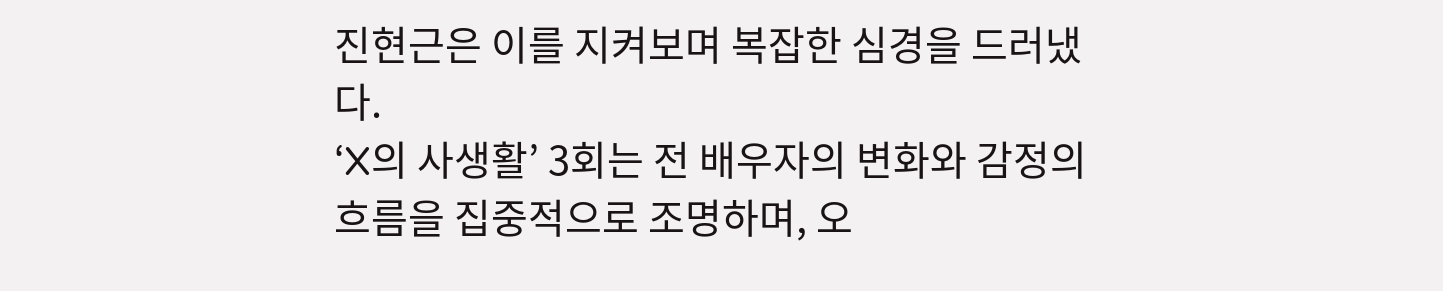진현근은 이를 지켜보며 복잡한 심경을 드러냈다.
‘X의 사생활’ 3회는 전 배우자의 변화와 감정의 흐름을 집중적으로 조명하며, 오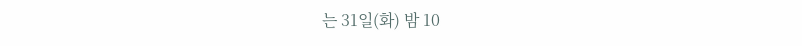는 31일(화) 밤 10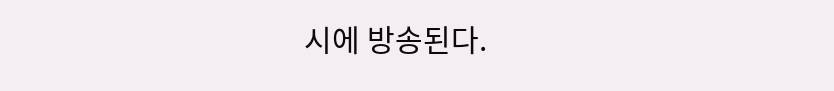시에 방송된다.